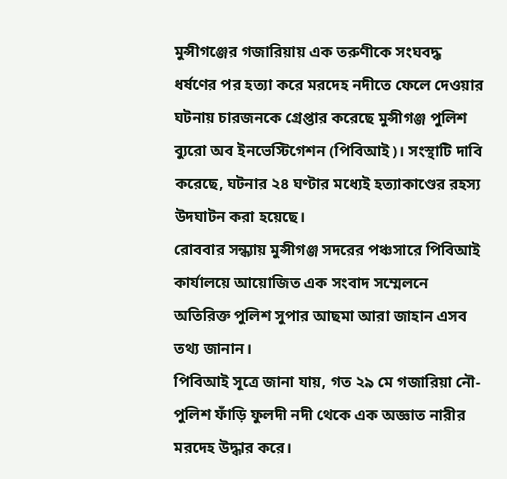মুন্সীগঞ্জের গজারিয়ায় এক তরুণীকে সংঘবদ্ধ ধর্ষণের পর হত্যা করে মরদেহ নদীতে ফেলে দেওয়ার ঘটনায় চারজনকে গ্রেপ্তার করেছে মুন্সীগঞ্জ পুলিশ ব্যুরো অব ইনভেস্টিগেশন (পিবিআই)। সংস্থাটি দাবি করেছে, ঘটনার ২৪ ঘণ্টার মধ্যেই হত্যাকাণ্ডের রহস্য উদঘাটন করা হয়েছে।
রোববার সন্ধ্যায় মুন্সীগঞ্জ সদরের পঞ্চসারে পিবিআই কার্যালয়ে আয়োজিত এক সংবাদ সম্মেলনে অতিরিক্ত পুলিশ সুপার আছমা আরা জাহান এসব তথ্য জানান।
পিবিআই সূত্রে জানা যায়, গত ২৯ মে গজারিয়া নৌ-পুলিশ ফাঁড়ি ফুলদী নদী থেকে এক অজ্ঞাত নারীর মরদেহ উদ্ধার করে।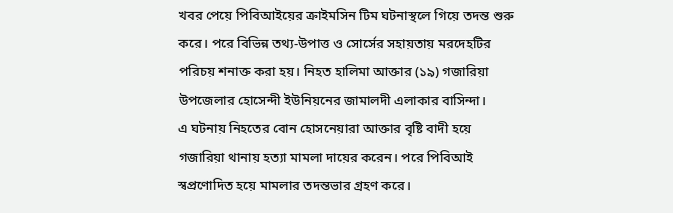খবর পেয়ে পিবিআইয়ের ক্রাইমসিন টিম ঘটনাস্থলে গিয়ে তদন্ত শুরু করে। পরে বিভিন্ন তথ্য-উপাত্ত ও সোর্সের সহায়তায় মরদেহটির পরিচয় শনাক্ত করা হয়। নিহত হালিমা আক্তার (১৯) গজারিয়া উপজেলার হোসেন্দী ইউনিয়নের জামালদী এলাকার বাসিন্দা।
এ ঘটনায় নিহতের বোন হোসনেয়ারা আক্তার বৃষ্টি বাদী হয়ে গজারিয়া থানায় হত্যা মামলা দায়ের করেন। পরে পিবিআই স্বপ্রণোদিত হয়ে মামলার তদন্তভার গ্রহণ করে।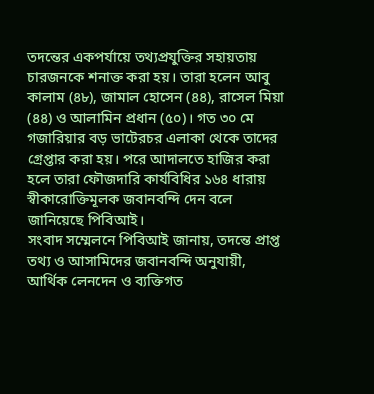তদন্তের একপর্যায়ে তথ্যপ্রযুক্তির সহায়তায় চারজনকে শনাক্ত করা হয়। তারা হলেন আবু কালাম (৪৮), জামাল হোসেন (৪৪), রাসেল মিয়া (৪৪) ও আলামিন প্রধান (৫০)। গত ৩০ মে গজারিয়ার বড় ভাটেরচর এলাকা থেকে তাদের গ্রেপ্তার করা হয়। পরে আদালতে হাজির করা হলে তারা ফৌজদারি কার্যবিধির ১৬৪ ধারায় স্বীকারোক্তিমূলক জবানবন্দি দেন বলে জানিয়েছে পিবিআই।
সংবাদ সম্মেলনে পিবিআই জানায়, তদন্তে প্রাপ্ত তথ্য ও আসামিদের জবানবন্দি অনুযায়ী, আর্থিক লেনদেন ও ব্যক্তিগত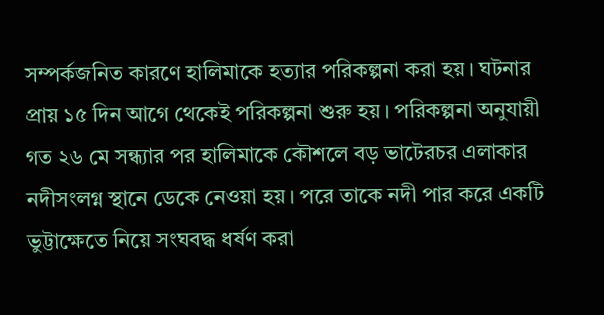সম্পর্কজনিত কারণে হালিমাকে হত্যার পরিকল্পনা করা হয়। ঘটনার প্রায় ১৫ দিন আগে থেকেই পরিকল্পনা শুরু হয়। পরিকল্পনা অনুযায়ী গত ২৬ মে সন্ধ্যার পর হালিমাকে কৌশলে বড় ভাটেরচর এলাকার নদীসংলগ্ন স্থানে ডেকে নেওয়া হয়। পরে তাকে নদী পার করে একটি ভুট্টাক্ষেতে নিয়ে সংঘবদ্ধ ধর্ষণ করা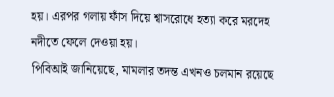হয়। এরপর গলায় ফাঁস দিয়ে শ্বাসরোধে হত্যা করে মরদেহ নদীতে ফেলে দেওয়া হয়।
পিবিআই জানিয়েছে, মামলার তদন্ত এখনও চলমান রয়েছে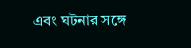এবং ঘটনার সঙ্গে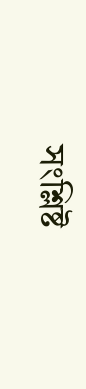সংশ্লিষ্ট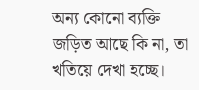অন্য কোনো ব্যক্তি জড়িত আছে কি না, তা খতিয়ে দেখা হচ্ছে।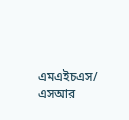এমএইচএস/ এসআর